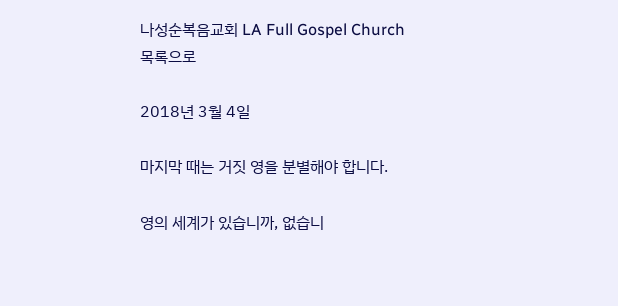나성순복음교회 LA Full Gospel Church
목록으로

2018년 3월 4일

마지막 때는 거짓 영을 분별해야 합니다.

영의 세계가 있습니까, 없습니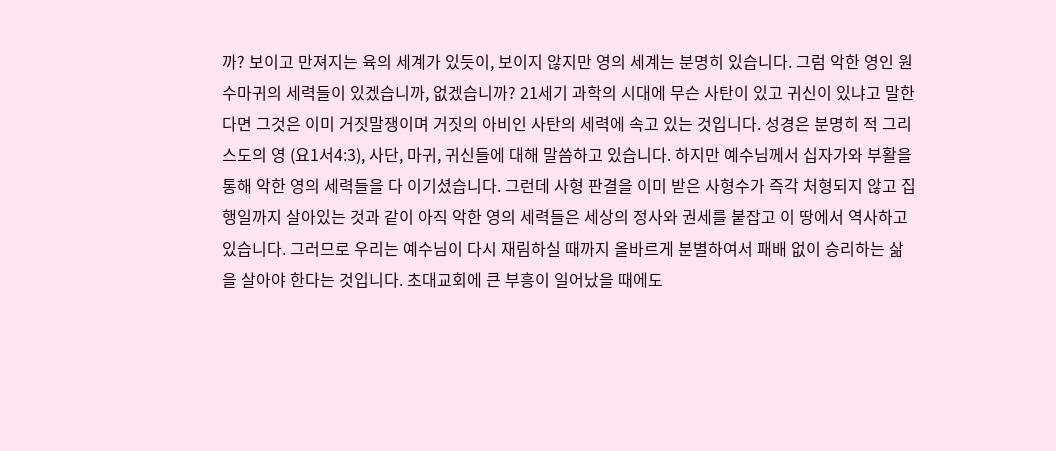까? 보이고 만져지는 육의 세계가 있듯이, 보이지 않지만 영의 세계는 분명히 있습니다. 그럼 악한 영인 원수마귀의 세력들이 있겠습니까, 없겠습니까? 21세기 과학의 시대에 무슨 사탄이 있고 귀신이 있냐고 말한다면 그것은 이미 거짓말쟁이며 거짓의 아비인 사탄의 세력에 속고 있는 것입니다. 성경은 분명히 적 그리스도의 영 (요1서4:3), 사단, 마귀, 귀신들에 대해 말씀하고 있습니다. 하지만 예수님께서 십자가와 부활을 통해 악한 영의 세력들을 다 이기셨습니다. 그런데 사형 판결을 이미 받은 사형수가 즉각 처형되지 않고 집행일까지 살아있는 것과 같이 아직 악한 영의 세력들은 세상의 정사와 권세를 붙잡고 이 땅에서 역사하고 있습니다. 그러므로 우리는 예수님이 다시 재림하실 때까지 올바르게 분별하여서 패배 없이 승리하는 삶을 살아야 한다는 것입니다. 초대교회에 큰 부흥이 일어났을 때에도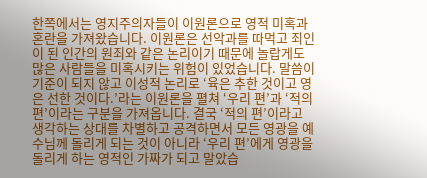한쪽에서는 영지주의자들이 이원론으로 영적 미혹과 혼란을 가져왔습니다. 이원론은 선악과를 따먹고 죄인이 된 인간의 원죄와 같은 논리이기 때문에 놀랍게도 많은 사람들을 미혹시키는 위험이 있었습니다. 말씀이 기준이 되지 않고 이성적 논리로 ‘육은 추한 것이고 영은 선한 것이다.’라는 이원론을 펼쳐 ‘우리 편’과 ‘적의 편’이라는 구분을 가져옵니다. 결국 ‘적의 편’이라고 생각하는 상대를 차별하고 공격하면서 모든 영광을 예수님께 돌리게 되는 것이 아니라 ‘우리 편’에게 영광을 돌리게 하는 영적인 가짜가 되고 말았습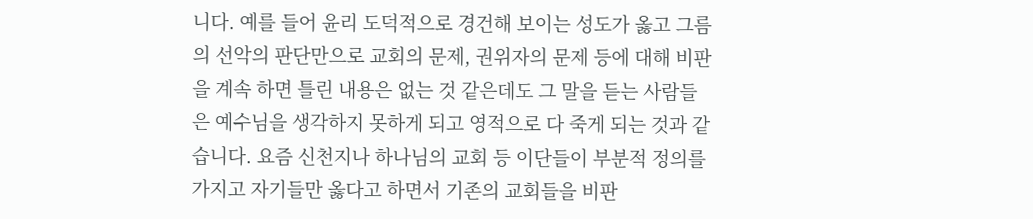니다. 예를 들어 윤리 도덕적으로 경건해 보이는 성도가 옳고 그름의 선악의 판단만으로 교회의 문제, 권위자의 문제 등에 대해 비판을 계속 하면 틀린 내용은 없는 것 같은데도 그 말을 듣는 사람들은 예수님을 생각하지 못하게 되고 영적으로 다 죽게 되는 것과 같습니다. 요즘 신천지나 하나님의 교회 등 이단들이 부분적 정의를 가지고 자기들만 옳다고 하면서 기존의 교회들을 비판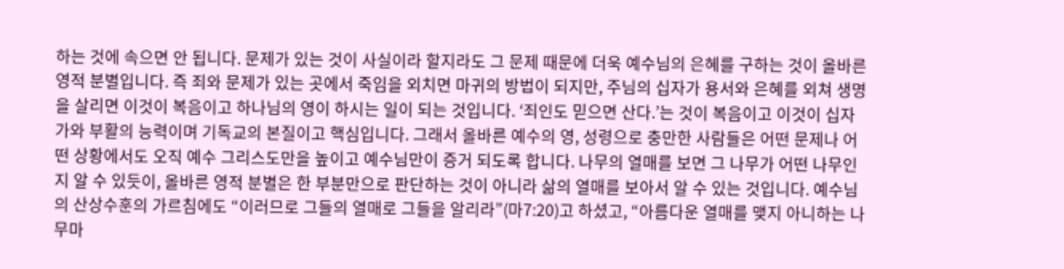하는 것에 속으면 안 됩니다. 문제가 있는 것이 사실이라 할지라도 그 문제 때문에 더욱 예수님의 은혜를 구하는 것이 올바른 영적 분별입니다. 즉 죄와 문제가 있는 곳에서 죽임을 외치면 마귀의 방법이 되지만, 주님의 십자가 용서와 은혜를 외쳐 생명을 살리면 이것이 복음이고 하나님의 영이 하시는 일이 되는 것입니다. ‘죄인도 믿으면 산다.’는 것이 복음이고 이것이 십자가와 부활의 능력이며 기독교의 본질이고 핵심입니다. 그래서 올바른 예수의 영, 성령으로 충만한 사람들은 어떤 문제나 어떤 상황에서도 오직 예수 그리스도만을 높이고 예수님만이 증거 되도록 합니다. 나무의 열매를 보면 그 나무가 어떤 나무인지 알 수 있듯이, 올바른 영적 분별은 한 부분만으로 판단하는 것이 아니라 삶의 열매를 보아서 알 수 있는 것입니다. 예수님의 산상수훈의 가르침에도 “이러므로 그들의 열매로 그들을 알리라”(마7:20)고 하셨고, “아름다운 열매를 맺지 아니하는 나무마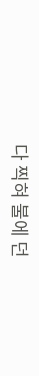다 찍혀 불에 던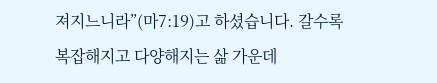져지느니라”(마7:19)고 하셨습니다. 갈수록 복잡해지고 다양해지는 삶 가운데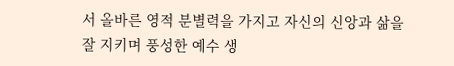서 올바른 영적 분별력을 가지고 자신의 신앙과 삶을 잘 지키며 풍성한 예수 생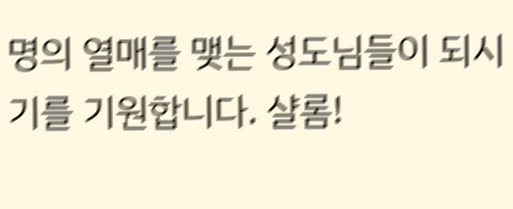명의 열매를 맺는 성도님들이 되시기를 기원합니다. 샬롬!